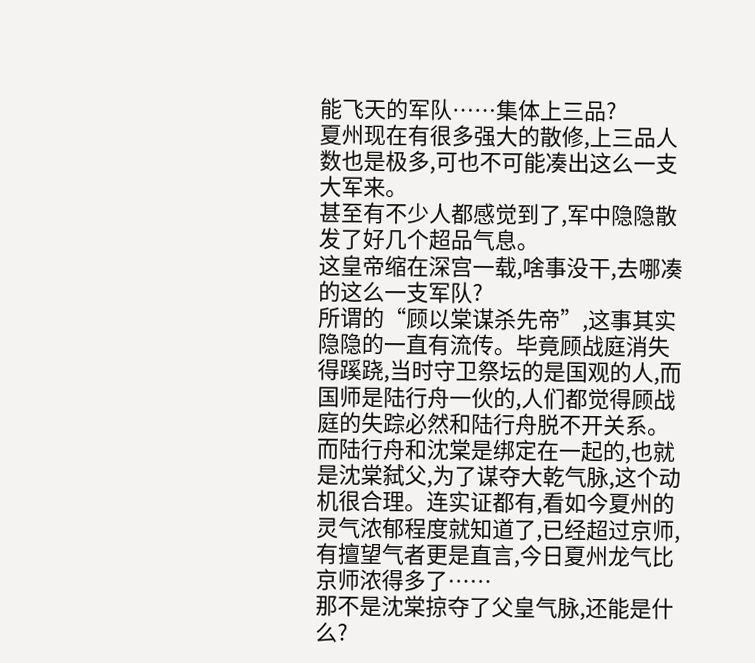能飞天的军队……集体上三品?
夏州现在有很多强大的散修,上三品人数也是极多,可也不可能凑出这么一支大军来。
甚至有不少人都感觉到了,军中隐隐散发了好几个超品气息。
这皇帝缩在深宫一载,啥事没干,去哪凑的这么一支军队?
所谓的“顾以棠谋杀先帝”,这事其实隐隐的一直有流传。毕竟顾战庭消失得蹊跷,当时守卫祭坛的是国观的人,而国师是陆行舟一伙的,人们都觉得顾战庭的失踪必然和陆行舟脱不开关系。
而陆行舟和沈棠是绑定在一起的,也就是沈棠弑父,为了谋夺大乾气脉,这个动机很合理。连实证都有,看如今夏州的灵气浓郁程度就知道了,已经超过京师,有擅望气者更是直言,今日夏州龙气比京师浓得多了……
那不是沈棠掠夺了父皇气脉,还能是什么?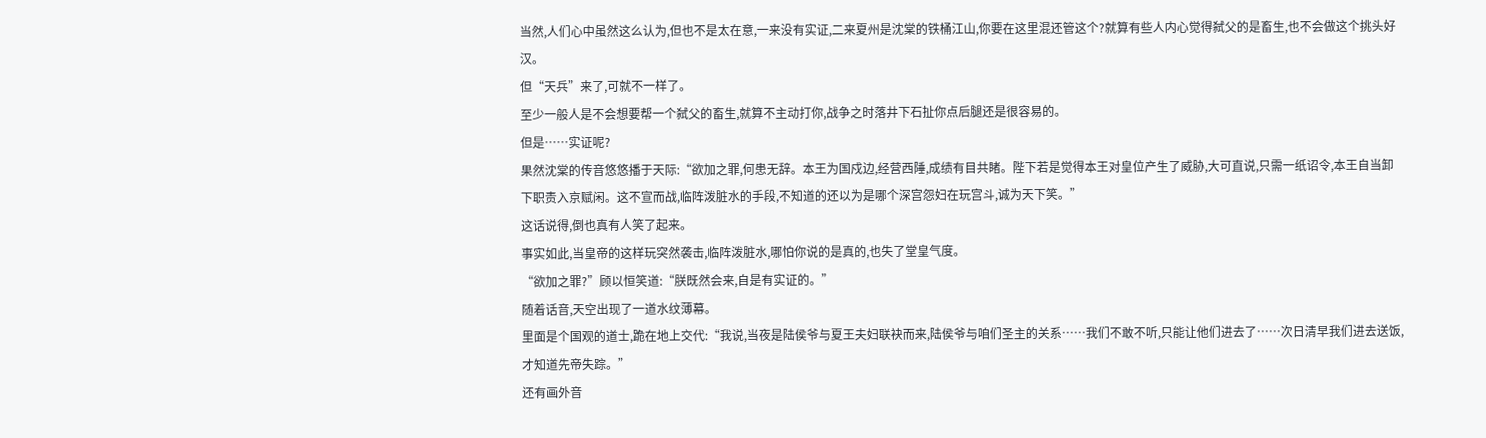当然,人们心中虽然这么认为,但也不是太在意,一来没有实证,二来夏州是沈棠的铁桶江山,你要在这里混还管这个?就算有些人内心觉得弑父的是畜生,也不会做这个挑头好汉。
但“天兵”来了,可就不一样了。
至少一般人是不会想要帮一个弑父的畜生,就算不主动打你,战争之时落井下石扯你点后腿还是很容易的。
但是……实证呢?
果然沈棠的传音悠悠播于天际:“欲加之罪,何患无辞。本王为国戍边,经营西陲,成绩有目共睹。陛下若是觉得本王对皇位产生了威胁,大可直说,只需一纸诏令,本王自当卸下职责入京赋闲。这不宣而战,临阵泼脏水的手段,不知道的还以为是哪个深宫怨妇在玩宫斗,诚为天下笑。”
这话说得,倒也真有人笑了起来。
事实如此,当皇帝的这样玩突然袭击,临阵泼脏水,哪怕你说的是真的,也失了堂皇气度。
“欲加之罪?”顾以恒笑道:“朕既然会来,自是有实证的。”
随着话音,天空出现了一道水纹薄幕。
里面是个国观的道士,跪在地上交代:“我说,当夜是陆侯爷与夏王夫妇联袂而来,陆侯爷与咱们圣主的关系……我们不敢不听,只能让他们进去了……次日清早我们进去送饭,才知道先帝失踪。”
还有画外音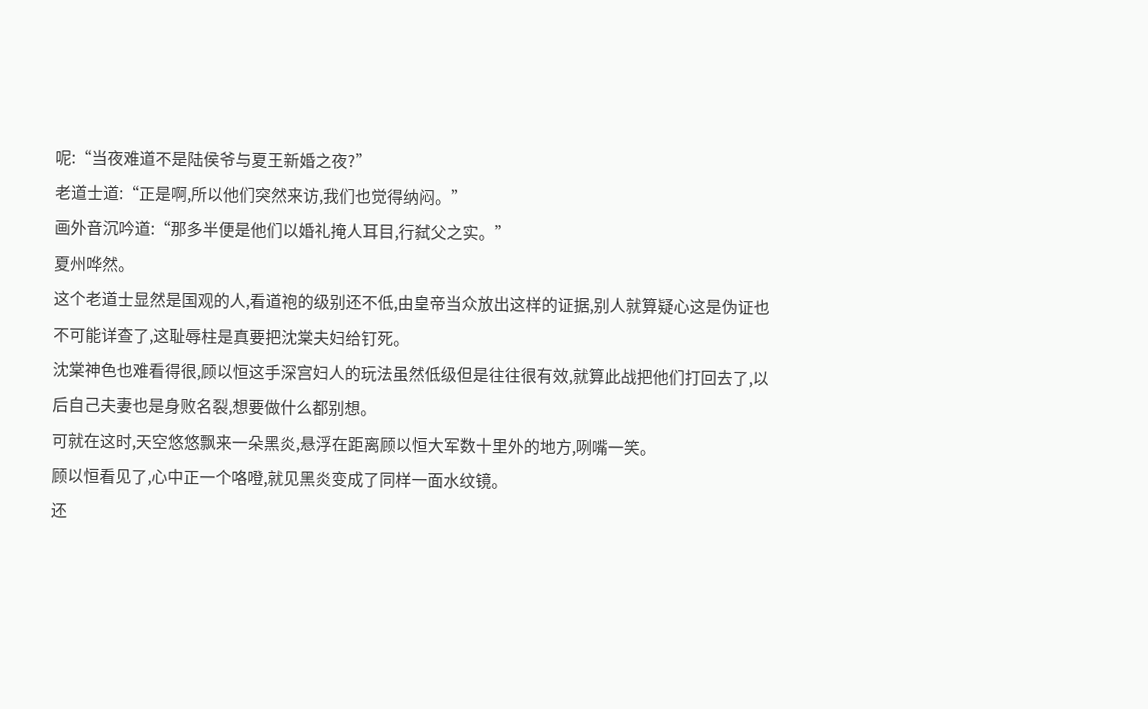呢:“当夜难道不是陆侯爷与夏王新婚之夜?”
老道士道:“正是啊,所以他们突然来访,我们也觉得纳闷。”
画外音沉吟道:“那多半便是他们以婚礼掩人耳目,行弑父之实。”
夏州哗然。
这个老道士显然是国观的人,看道袍的级别还不低,由皇帝当众放出这样的证据,别人就算疑心这是伪证也不可能详查了,这耻辱柱是真要把沈棠夫妇给钉死。
沈棠神色也难看得很,顾以恒这手深宫妇人的玩法虽然低级但是往往很有效,就算此战把他们打回去了,以后自己夫妻也是身败名裂,想要做什么都别想。
可就在这时,天空悠悠飘来一朵黑炎,悬浮在距离顾以恒大军数十里外的地方,咧嘴一笑。
顾以恒看见了,心中正一个咯噔,就见黑炎变成了同样一面水纹镜。
还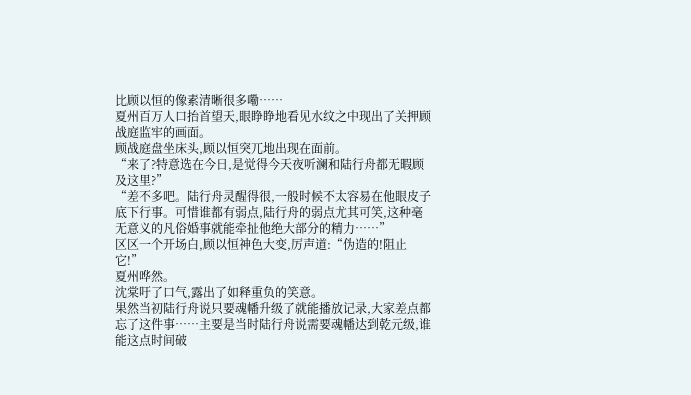比顾以恒的像素清晰很多嘞……
夏州百万人口抬首望天,眼睁睁地看见水纹之中现出了关押顾战庭监牢的画面。
顾战庭盘坐床头,顾以恒突兀地出现在面前。
“来了?特意选在今日,是觉得今天夜听澜和陆行舟都无暇顾及这里?”
“差不多吧。陆行舟灵醒得很,一般时候不太容易在他眼皮子底下行事。可惜谁都有弱点,陆行舟的弱点尤其可笑,这种毫无意义的凡俗婚事就能牵扯他绝大部分的精力……”
区区一个开场白,顾以恒神色大变,厉声道:“伪造的!阻止它!”
夏州哗然。
沈棠吁了口气,露出了如释重负的笑意。
果然当初陆行舟说只要魂幡升级了就能播放记录,大家差点都忘了这件事……主要是当时陆行舟说需要魂幡达到乾元级,谁能这点时间破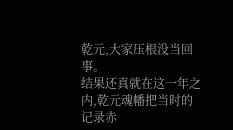乾元,大家压根没当回事。
结果还真就在这一年之内,乾元魂幡把当时的记录赤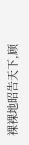裸裸地昭告天下,顾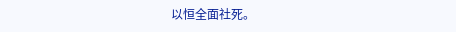以恒全面社死。